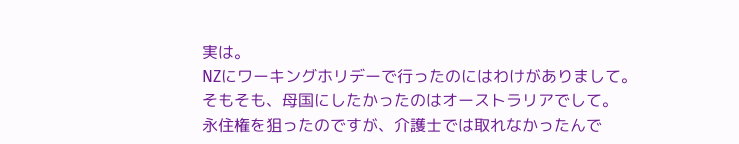実は。
NZにワーキングホリデーで行ったのにはわけがありまして。
そもそも、母国にしたかったのはオーストラリアでして。
永住権を狙ったのですが、介護士では取れなかったんで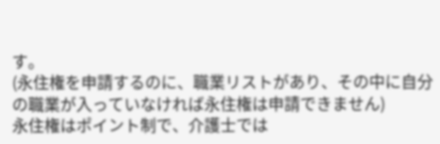す。
(永住権を申請するのに、職業リストがあり、その中に自分の職業が入っていなければ永住権は申請できません)
永住権はポイント制で、介護士では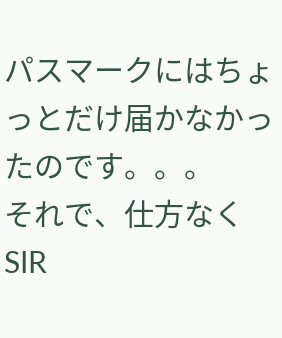パスマークにはちょっとだけ届かなかったのです。。。
それで、仕方なくSIR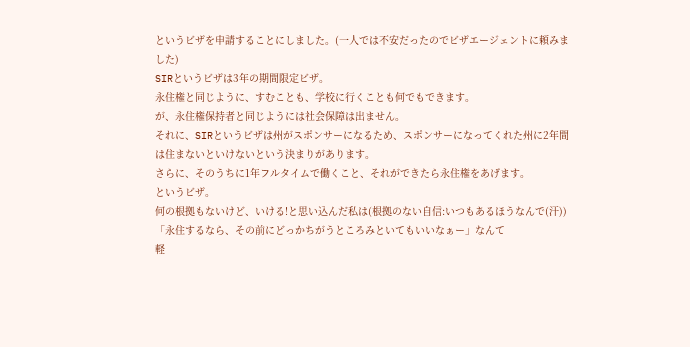というビザを申請することにしました。(一人では不安だったのでビザエージェントに頼みました)
SIRというビザは3年の期間限定ビザ。
永住権と同じように、すむことも、学校に行くことも何でもできます。
が、永住権保持者と同じようには社会保障は出ません。
それに、SIRというビザは州がスポンサーになるため、スポンサーになってくれた州に2年間は住まないといけないという決まりがあります。
さらに、そのうちに1年フルタイムで働くこと、それができたら永住権をあげます。
というビザ。
何の根拠もないけど、いける!と思い込んだ私は(根拠のない自信:いつもあるほうなんで(汗))
「永住するなら、その前にどっかちがうところみといてもいいなぁー」なんて
軽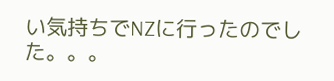い気持ちでNZに行ったのでした。。。